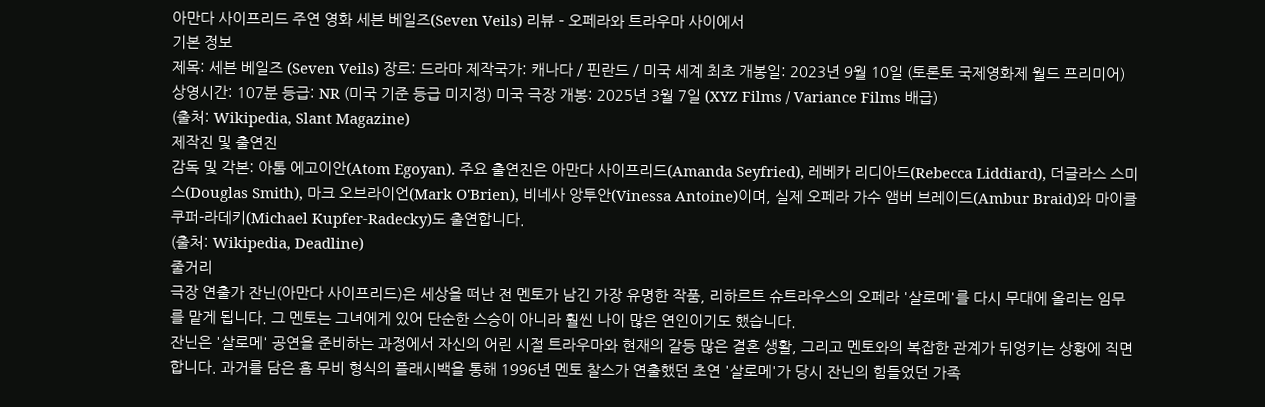아만다 사이프리드 주연 영화 세븐 베일즈(Seven Veils) 리뷰 – 오페라와 트라우마 사이에서
기본 정보
제목: 세븐 베일즈 (Seven Veils) 장르: 드라마 제작국가: 캐나다 / 핀란드 / 미국 세계 최초 개봉일: 2023년 9월 10일 (토론토 국제영화제 월드 프리미어) 상영시간: 107분 등급: NR (미국 기준 등급 미지정) 미국 극장 개봉: 2025년 3월 7일 (XYZ Films / Variance Films 배급)
(출처: Wikipedia, Slant Magazine)
제작진 및 출연진
감독 및 각본: 아톰 에고이안(Atom Egoyan). 주요 출연진은 아만다 사이프리드(Amanda Seyfried), 레베카 리디아드(Rebecca Liddiard), 더글라스 스미스(Douglas Smith), 마크 오브라이언(Mark O'Brien), 비네사 앙투안(Vinessa Antoine)이며, 실제 오페라 가수 앰버 브레이드(Ambur Braid)와 마이클 쿠퍼-라데키(Michael Kupfer-Radecky)도 출연합니다.
(출처: Wikipedia, Deadline)
줄거리
극장 연출가 잔닌(아만다 사이프리드)은 세상을 떠난 전 멘토가 남긴 가장 유명한 작품, 리하르트 슈트라우스의 오페라 '살로메'를 다시 무대에 올리는 임무를 맡게 됩니다. 그 멘토는 그녀에게 있어 단순한 스승이 아니라 훨씬 나이 많은 연인이기도 했습니다.
잔닌은 '살로메' 공연을 준비하는 과정에서 자신의 어린 시절 트라우마와 현재의 갈등 많은 결혼 생활, 그리고 멘토와의 복잡한 관계가 뒤엉키는 상황에 직면합니다. 과거를 담은 홈 무비 형식의 플래시백을 통해 1996년 멘토 찰스가 연출했던 초연 '살로메'가 당시 잔닌의 힘들었던 가족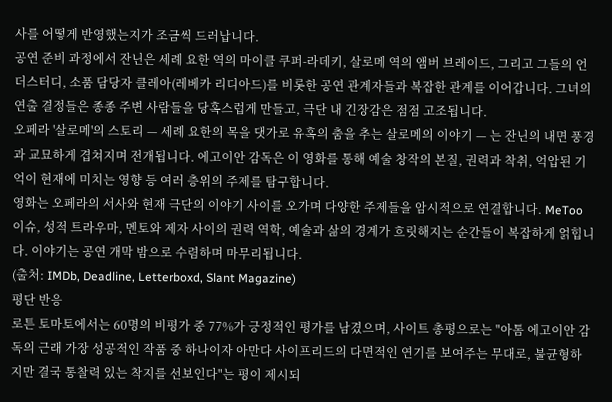사를 어떻게 반영했는지가 조금씩 드러납니다.
공연 준비 과정에서 잔닌은 세례 요한 역의 마이클 쿠퍼-라데키, 살로메 역의 앰버 브레이드, 그리고 그들의 언더스터디, 소품 담당자 클레아(레베카 리디아드)를 비롯한 공연 관계자들과 복잡한 관계를 이어갑니다. 그녀의 연출 결정들은 종종 주변 사람들을 당혹스럽게 만들고, 극단 내 긴장감은 점점 고조됩니다.
오페라 '살로메'의 스토리 — 세례 요한의 목을 댓가로 유혹의 춤을 추는 살로메의 이야기 — 는 잔닌의 내면 풍경과 교묘하게 겹쳐지며 전개됩니다. 에고이안 감독은 이 영화를 통해 예술 창작의 본질, 권력과 착취, 억압된 기억이 현재에 미치는 영향 등 여러 층위의 주제를 탐구합니다.
영화는 오페라의 서사와 현재 극단의 이야기 사이를 오가며 다양한 주제들을 암시적으로 연결합니다. MeToo 이슈, 성적 트라우마, 멘토와 제자 사이의 권력 역학, 예술과 삶의 경계가 흐릿해지는 순간들이 복잡하게 얽힙니다. 이야기는 공연 개막 밤으로 수렴하며 마무리됩니다.
(출처: IMDb, Deadline, Letterboxd, Slant Magazine)
평단 반응
로튼 토마토에서는 60명의 비평가 중 77%가 긍정적인 평가를 남겼으며, 사이트 총평으로는 "아톰 에고이안 감독의 근래 가장 성공적인 작품 중 하나이자 아만다 사이프리드의 다면적인 연기를 보여주는 무대로, 불균형하지만 결국 통찰력 있는 착지를 선보인다"는 평이 제시되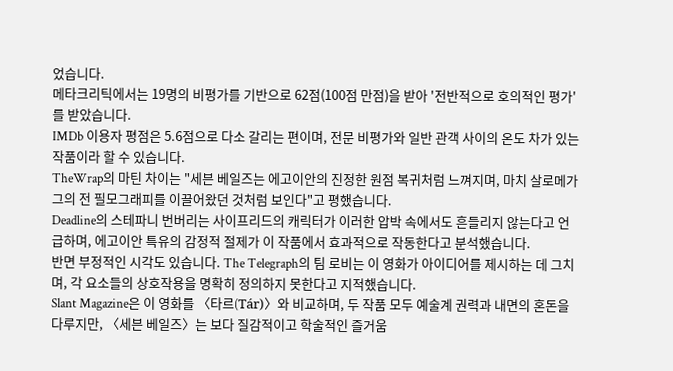었습니다.
메타크리틱에서는 19명의 비평가를 기반으로 62점(100점 만점)을 받아 '전반적으로 호의적인 평가'를 받았습니다.
IMDb 이용자 평점은 5.6점으로 다소 갈리는 편이며, 전문 비평가와 일반 관객 사이의 온도 차가 있는 작품이라 할 수 있습니다.
TheWrap의 마틴 차이는 "세븐 베일즈는 에고이안의 진정한 원점 복귀처럼 느껴지며, 마치 살로메가 그의 전 필모그래피를 이끌어왔던 것처럼 보인다"고 평했습니다.
Deadline의 스테파니 번버리는 사이프리드의 캐릭터가 이러한 압박 속에서도 흔들리지 않는다고 언급하며, 에고이안 특유의 감정적 절제가 이 작품에서 효과적으로 작동한다고 분석했습니다.
반면 부정적인 시각도 있습니다. The Telegraph의 팀 로비는 이 영화가 아이디어를 제시하는 데 그치며, 각 요소들의 상호작용을 명확히 정의하지 못한다고 지적했습니다.
Slant Magazine은 이 영화를 〈타르(Tár)〉와 비교하며, 두 작품 모두 예술계 권력과 내면의 혼돈을 다루지만, 〈세븐 베일즈〉는 보다 질감적이고 학술적인 즐거움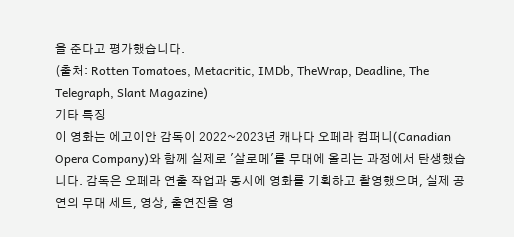을 준다고 평가했습니다.
(출처: Rotten Tomatoes, Metacritic, IMDb, TheWrap, Deadline, The Telegraph, Slant Magazine)
기타 특징
이 영화는 에고이안 감독이 2022~2023년 캐나다 오페라 컴퍼니(Canadian Opera Company)와 함께 실제로 '살로메'를 무대에 올리는 과정에서 탄생했습니다. 감독은 오페라 연출 작업과 동시에 영화를 기획하고 촬영했으며, 실제 공연의 무대 세트, 영상, 출연진을 영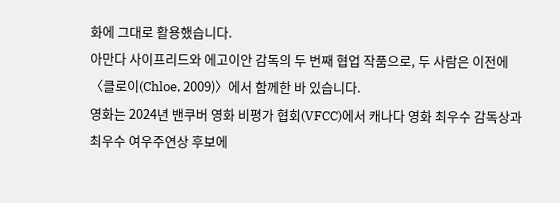화에 그대로 활용했습니다.
아만다 사이프리드와 에고이안 감독의 두 번째 협업 작품으로, 두 사람은 이전에 〈클로이(Chloe, 2009)〉에서 함께한 바 있습니다.
영화는 2024년 밴쿠버 영화 비평가 협회(VFCC)에서 캐나다 영화 최우수 감독상과 최우수 여우주연상 후보에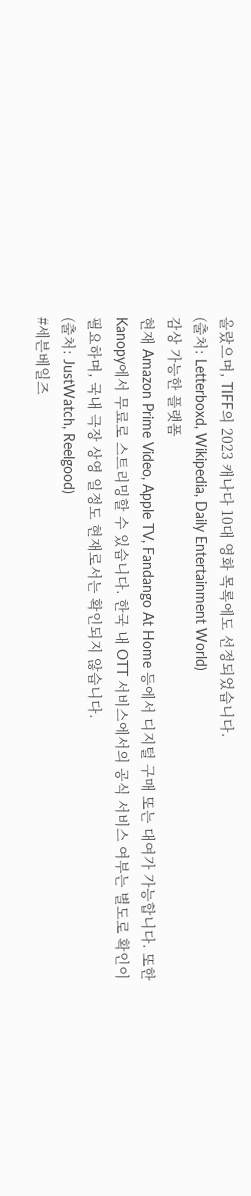올랐으며, TIFF의 2023 캐나다 10대 영화 목록에도 선정되었습니다.
(출처: Letterboxd, Wikipedia, Daily Entertainment World)
감상 가능한 플랫폼
현재 Amazon Prime Video, Apple TV, Fandango At Home 등에서 디지털 구매 또는 대여가 가능합니다. 또한 Kanopy에서 무료로 스트리밍할 수 있습니다. 한국 내 OTT 서비스에서의 공식 서비스 여부는 별도로 확인이 필요하며, 국내 극장 상영 일정도 현재로서는 확인되지 않습니다.
(출처: JustWatch, Reelgood)
#세븐베일즈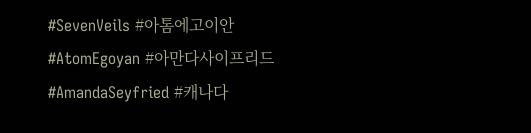#SevenVeils #아톰에고이안 #AtomEgoyan #아만다사이프리드 #AmandaSeyfried #캐나다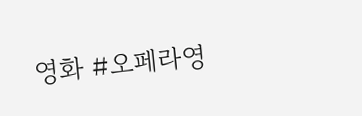영화 #오페라영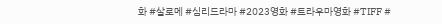화 #살로메 #심리드라마 #2023영화 #트라우마영화 #TIFF #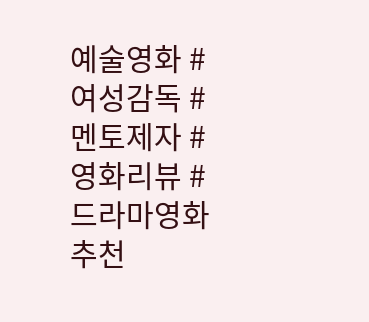예술영화 #여성감독 #멘토제자 #영화리뷰 #드라마영화추천